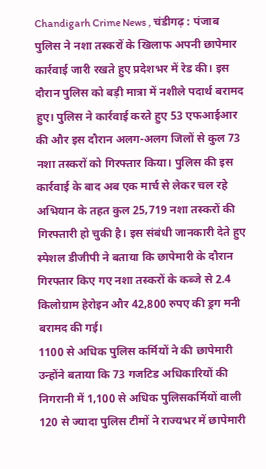Chandigarh Crime News , चंडीगढ़ : पंजाब पुलिस ने नशा तस्करों के खिलाफ अपनी छापेमार कार्रवाई जारी रखते हुए प्रदेशभर में रेड की। इस दौरान पुलिस को बड़ी मात्रा में नशीले पदार्थ बरामद हुए। पुलिस ने कार्रवाई करते हुए 53 एफआईआर की और इस दौरान अलग-अलग जिलों से कुल 73 नशा तस्करों को गिरफ्तार किया। पुलिस की इस कार्रवाई के बाद अब एक मार्च से लेकर चल रहे अभियान के तहत कुल 25,719 नशा तस्करों की गिरफ्तारी हो चुकी है। इस संबंधी जानकारी देते हुए स्पेशल डीजीपी ने बताया कि छापेमारी के दौरान गिरफ्तार किए गए नशा तस्करों के कब्जे से 2.4 किलोग्राम हेरोइन और 42,800 रुपए की ड्रग मनी बरामद की गई।
1100 से अधिक पुलिस कर्मियों ने की छापेमारी
उन्होंने बताया कि 73 गजटिड अधिकारियों की निगरानी में 1,100 से अधिक पुलिसकर्मियों वाली 120 से ज्यादा पुलिस टीमों ने राज्यभर में छापेमारी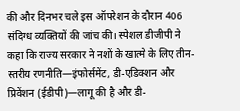की और दिनभर चले इस ऑपरेशन के दौरान 406 संदिग्ध व्यक्तियों की जांच की। स्पेशल डीजीपी ने कहा कि राज्य सरकार ने नशों के खात्मे के लिए तीन-स्तरीय रणनीति—इंफोर्समेंट, डी-एडिक्शन और प्रिवेंशन (ईडीपी)—लागू की है और डी-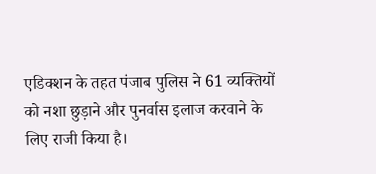एडिक्शन के तहत पंजाब पुलिस ने 61 व्यक्तियों को नशा छुड़ाने और पुनर्वास इलाज करवाने के लिए राजी किया है।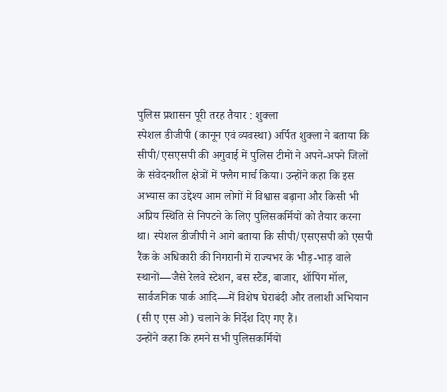पुलिस प्रशासन पूरी तरह तैयार : शुक्ला
स्पेशल डीजीपी (कानून एवं व्यवस्था) अर्पित शुक्ला ने बताया कि सीपी/एसएसपी की अगुवाई में पुलिस टीमों ने अपने-अपने जिलों के संवेदनशील क्षेत्रों में फ्लैग मार्च किया। उन्होंने कहा कि इस अभ्यास का उद्देश्य आम लोगों में विश्वास बढ़ाना और किसी भी अप्रिय स्थिति से निपटने के लिए पुलिसकर्मियों को तैयार करना था। स्पेशल डीजीपी ने आगे बताया कि सीपी/एसएसपी को एसपी रैंक के अधिकारी की निगरानी में राज्यभर के भीड़-भाड़ वाले स्थानों—जैसे रेलवे स्टेशन, बस स्टैंड, बाजार, शॉपिंग मॉल, सार्वजनिक पार्क आदि—में विशेष घेराबंदी और तलाशी अभियान (सी ए एस ओ) चलाने के निर्देश दिए गए हैं।
उन्होंने कहा कि हमने सभी पुलिसकर्मियों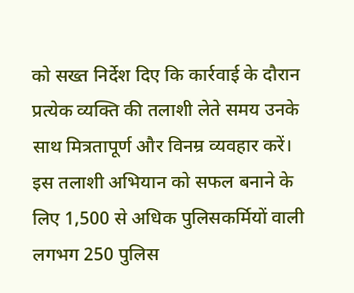को सख्त निर्देश दिए कि कार्रवाई के दौरान प्रत्येक व्यक्ति की तलाशी लेते समय उनके साथ मित्रतापूर्ण और विनम्र व्यवहार करें। इस तलाशी अभियान को सफल बनाने के लिए 1,500 से अधिक पुलिसकर्मियों वाली लगभग 250 पुलिस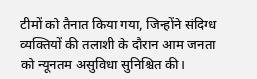टीमों को तैनात किया गया, जिन्होंने संदिग्ध व्यक्तियों की तलाशी के दौरान आम जनता को न्यूनतम असुविधा सुनिश्चित की।